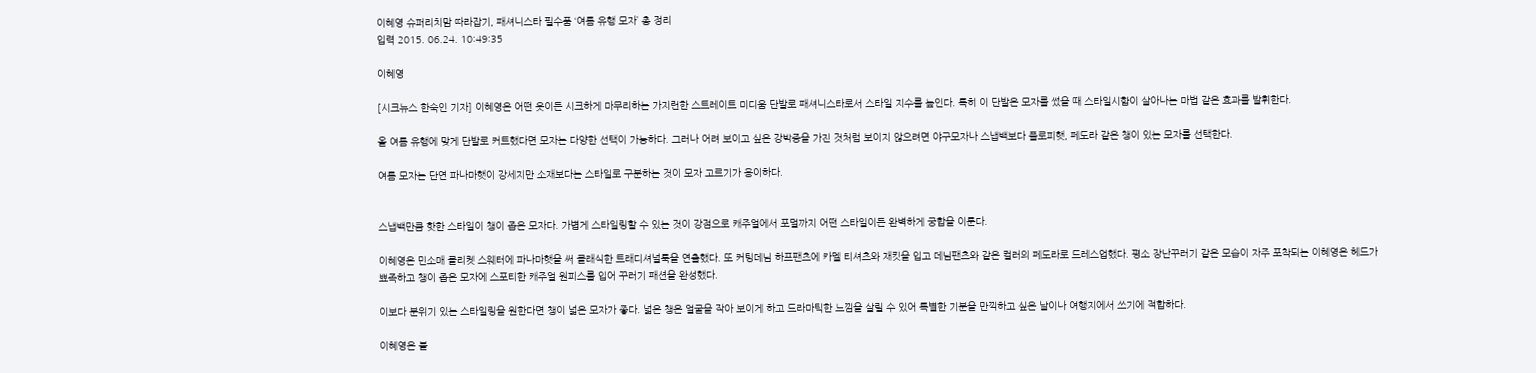이혜영 슈퍼리치맘 따라잡기, 패셔니스타 필수품 ‘여름 유행 모자’ 총 정리
입력 2015. 06.24. 10:49:35

이혜영

[시크뉴스 한숙인 기자] 이혜영은 어떤 옷이든 시크하게 마무리하는 가지런한 스트레이트 미디움 단발로 패셔니스타로서 스타일 지수를 높인다. 특히 이 단발은 모자를 썼을 때 스타일시함이 살아나는 마법 같은 효과를 발휘한다.

올 여름 유행에 맞게 단발로 커트했다면 모자는 다양한 선택이 가능하다. 그러나 어려 보이고 싶은 강박증을 가진 것처럼 보이지 않으려면 야구모자나 스냅백보다 플로피햇, 페도라 같은 챙이 있는 모자를 선택한다.

여름 모자는 단연 파나마햇이 강세지만 소재보다는 스타일로 구분하는 것이 모자 고르기가 용이하다.


스냅백만큼 핫한 스타일이 챙이 좁은 모자다. 가볍게 스타일링할 수 있는 것이 강점으로 캐주얼에서 포멀까지 어떤 스타일이든 완벽하게 궁합을 이룬다.

이혜영은 민소매 클리켓 스웨터에 파나마햇을 써 클래식한 트래디셔널룩을 연출했다. 또 커팅데님 하프팬츠에 카멜 티셔츠와 재킷을 입고 데님팬츠와 같은 컬러의 페도라로 드레스업했다. 평소 장난꾸러기 같은 모습이 자주 포착되는 이혜영은 헤드가 뾰족하고 챙이 좁은 모자에 스포티한 캐주얼 원피스를 입어 꾸러기 패션을 완성했다.

이보다 분위기 있는 스타일링을 원한다면 챙이 넓은 모자가 좋다. 넓은 챙은 얼굴을 작아 보이게 하고 드라마틱한 느낌을 살릴 수 있어 특별한 기분을 만끽하고 싶은 날이나 여행지에서 쓰기에 적합하다.

이혜영은 블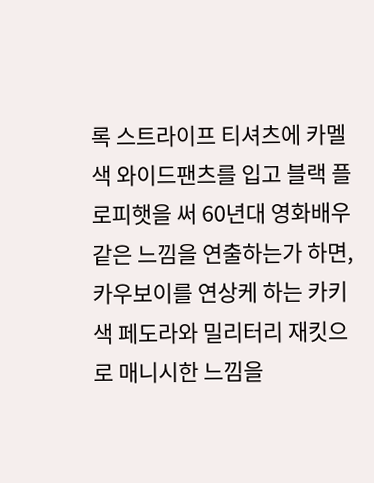록 스트라이프 티셔츠에 카멜색 와이드팬츠를 입고 블랙 플로피햇을 써 60년대 영화배우 같은 느낌을 연출하는가 하면, 카우보이를 연상케 하는 카키색 페도라와 밀리터리 재킷으로 매니시한 느낌을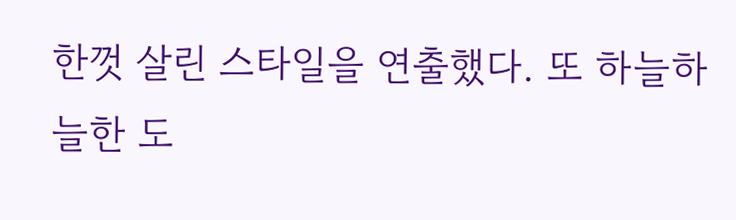한껏 살린 스타일을 연출했다. 또 하늘하늘한 도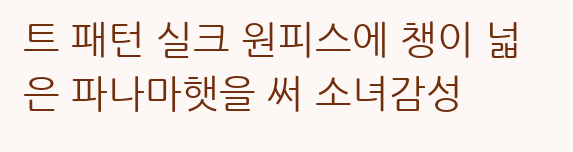트 패턴 실크 원피스에 챙이 넓은 파나마햇을 써 소녀감성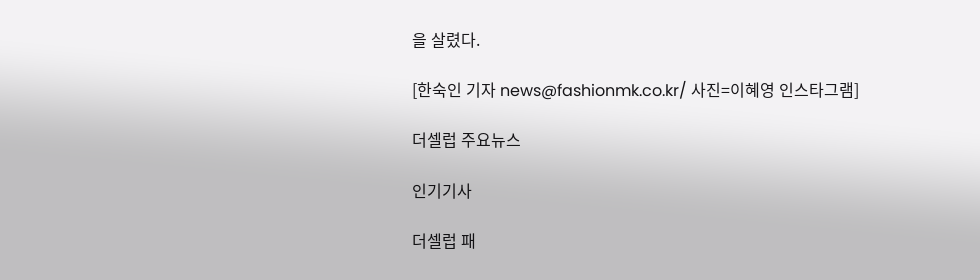을 살렸다.

[한숙인 기자 news@fashionmk.co.kr/ 사진=이혜영 인스타그램]

더셀럽 주요뉴스

인기기사

더셀럽 패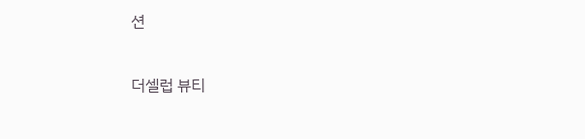션

더셀럽 뷰티